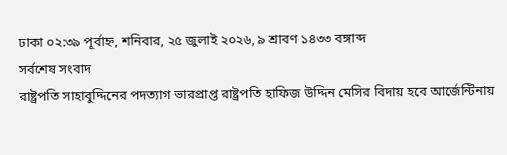ঢাকা ০২:৩৯ পূর্বাহ্ন, শনিবার, ২৫ জুলাই ২০২৬, ৯ শ্রাবণ ১৪৩৩ বঙ্গাব্দ
সর্বশেষ সংবাদ
রাষ্ট্রপতি সাহাবুদ্দিনের পদত্যাগ ভারপ্রাপ্ত রাষ্ট্রপতি হাফিজ উদ্দিন মেসির বিদায় হবে আর্জেন্টিনায়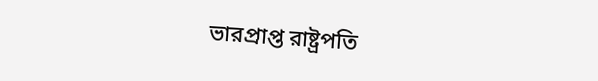ভারপ্রাপ্ত রাষ্ট্রপতি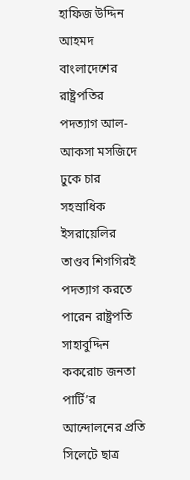হাফিজ উদ্দিন আহমদ বাংলাদেশের রাষ্ট্রপতির পদত্যাগ আল-আকসা মসজিদে ঢুকে চার সহস্রাধিক ইসরায়েলির তাণ্ডব শিগগিরই পদত্যাগ করতে পারেন রাষ্ট্রপতি সাহাবুদ্দিন ককরোচ জনতা পার্টি’র আন্দোলনের প্রতি সিলেটে ছাত্র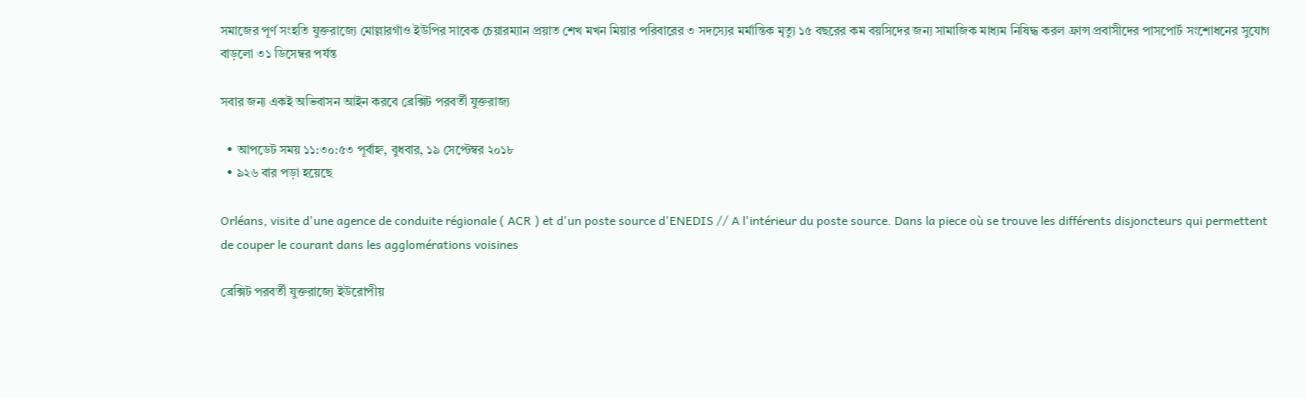সমাজের পূর্ণ সংহতি যুক্তরাজ্যে মোল্লারগাঁও ইউপির সাবেক চেয়ারম্যান প্রয়াত শেখ মখন মিয়ার পরিবারের ৩ সদস্যের মর্মান্তিক মৃত্যু ১৫ বছরের কম বয়সিদের জন্য সামাজিক মাধ্যম নিষিদ্ধ করল ফ্রান্স প্রবাসীদের পাসপোর্ট সংশোধনের সুযোগ বাড়লো ৩১ ডিসেম্বর পর্যন্ত

সবার জন্য একই অভিবাসন আইন করবে ব্রেক্সিট পরবর্তী যুক্তরাজ্য

  • আপডেট সময় ১১:৩০:৫৩ পূর্বাহ্ন, বুধবার, ১৯ সেপ্টেম্বর ২০১৮
  • ৯২৬ বার পড়া হয়েছে

Orléans, visite d'une agence de conduite régionale ( ACR ) et d'un poste source d'ENEDIS // A l'intérieur du poste source. Dans la piece où se trouve les différents disjoncteurs qui permettent de couper le courant dans les agglomérations voisines

ব্রেক্সিট পরবর্তী যুক্তরাজ্যে ইউরোপীয়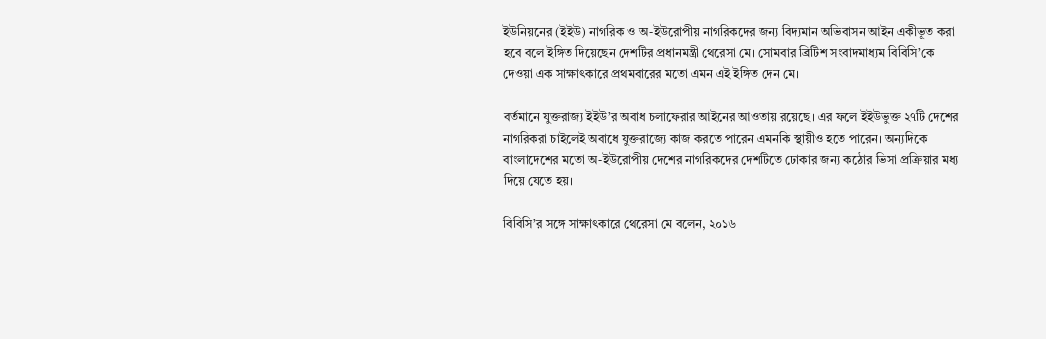ইউনিয়নের (ইইউ) নাগরিক ও অ-ইউরোপীয় নাগরিকদের জন্য বিদ্যমান অভিবাসন আইন একীভূত করা হবে বলে ইঙ্গিত দিয়েছেন দেশটির প্রধানমন্ত্রী থেরেসা মে। সোমবার ব্রিটিশ সংবাদমাধ্যম বিবিসি’কে দেওয়া এক সাক্ষাৎকারে প্রথমবারের মতো এমন এই ইঙ্গিত দেন মে।

বর্তমানে যুক্তরাজ্য ইইউ’র অবাধ চলাফেরার আইনের আওতায় রয়েছে। এর ফলে ইইউভুক্ত ২৭টি দেশের নাগরিকরা চাইলেই অবাধে যুক্তরাজ্যে কাজ করতে পারেন এমনকি স্থায়ীও হতে পারেন। অন্যদিকে বাংলাদেশের মতো অ-ইউরোপীয় দেশের নাগরিকদের দেশটিতে ঢোকার জন্য কঠোর ভিসা প্রক্রিয়ার মধ্য দিয়ে যেতে হয়।

বিবিসি’র সঙ্গে সাক্ষাৎকারে থেরেসা মে বলেন, ২০১৬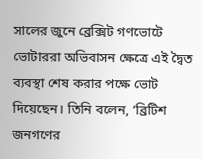সালের জুনে ব্রেক্সিট গণভোটে ভোটাররা অভিবাসন ক্ষেত্রে এই দ্বৈত ব্যবস্থা শেষ করার পক্ষে ভোট দিয়েছেন। তিনি বলেন, ‘ব্রিটিশ জনগণের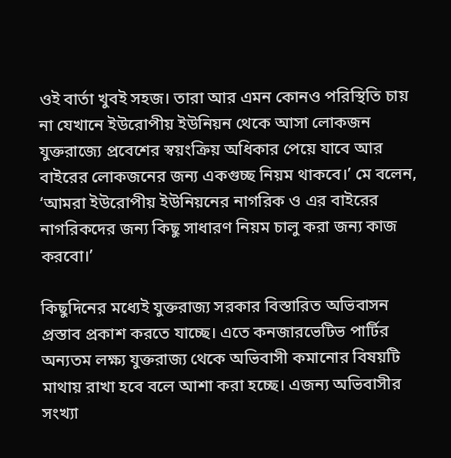ওই বার্তা খুবই সহজ। তারা আর এমন কোনও পরিস্থিতি চায় না যেখানে ইউরোপীয় ইউনিয়ন থেকে আসা লোকজন যুক্তরাজ্যে প্রবেশের স্বয়ংক্রিয় অধিকার পেয়ে যাবে আর বাইরের লোকজনের জন্য একগুচ্ছ নিয়ম থাকবে।’ মে বলেন, ‘আমরা ইউরোপীয় ইউনিয়নের নাগরিক ও এর বাইরের নাগরিকদের জন্য কিছু সাধারণ নিয়ম চালু করা জন্য কাজ করবো।’

কিছুদিনের মধ্যেই যুক্তরাজ্য সরকার বিস্তারিত অভিবাসন প্রস্তাব প্রকাশ করতে যাচ্ছে। এতে কনজারভেটিভ পার্টির অন্যতম লক্ষ্য যুক্তরাজ্য থেকে অভিবাসী কমানোর বিষয়টি মাথায় রাখা হবে বলে আশা করা হচ্ছে। এজন্য অভিবাসীর সংখ্যা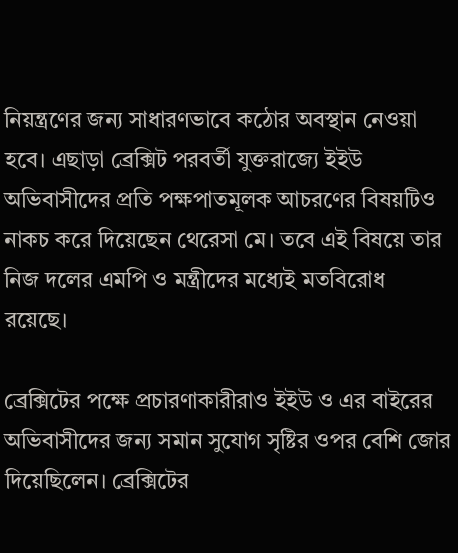নিয়ন্ত্রণের জন্য সাধারণভাবে কঠোর অবস্থান নেওয়া হবে। এছাড়া ব্রেক্সিট পরবর্তী যুক্তরাজ্যে ইইউ অভিবাসীদের প্রতি পক্ষপাতমূলক আচরণের বিষয়টিও নাকচ করে দিয়েছেন থেরেসা মে। তবে এই বিষয়ে তার নিজ দলের এমপি ও মন্ত্রীদের মধ্যেই মতবিরোধ রয়েছে।

ব্রেক্সিটের পক্ষে প্রচারণাকারীরাও ইইউ ও এর বাইরের অভিবাসীদের জন্য সমান সুযোগ সৃষ্টির ওপর বেশি জোর দিয়েছিলেন। ব্রেক্সিটের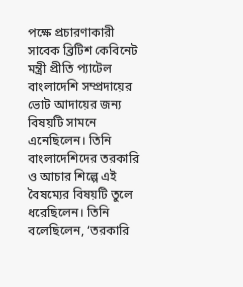পক্ষে প্রচারণাকারী সাবেক ব্রিটিশ কেবিনেট মন্ত্রী প্রীতি প্যাটেল বাংলাদেশি সম্প্রদায়ের ভোট আদায়ের জন্য বিষয়টি সামনে এনেছিলেন। তিনি বাংলাদেশিদের তরকারি ও আচার শিল্পে এই বৈষম্যের বিষয়টি তুলে ধরেছিলেন। তিনি বলেছিলেন, ‘তরকারি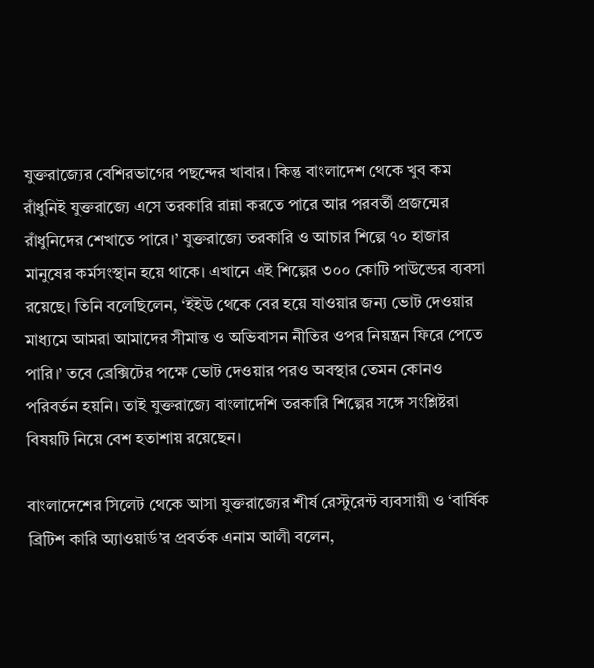যুক্তরাজ্যের বেশিরভাগের পছন্দের খাবার। কিন্তু বাংলাদেশ থেকে খুব কম রাঁধুনিই যুক্তরাজ্যে এসে তরকারি রান্না করতে পারে আর পরবর্তী প্রজন্মের রাঁধুনিদের শেখাতে পারে।’ যুক্তরাজ্যে তরকারি ও আচার শিল্পে ৭০ হাজার মানুষের কর্মসংস্থান হয়ে থাকে। এখানে এই শিল্পের ৩০০ কোটি পাউন্ডের ব্যবসা রয়েছে। তিনি বলেছিলেন, ‘ইইউ থেকে বের হয়ে যাওয়ার জন্য ভোট দেওয়ার মাধ্যমে আমরা আমাদের সীমান্ত ও অভিবাসন নীতির ওপর নিয়ন্ত্রন ফিরে পেতে পারি।’ তবে ব্রেক্সিটের পক্ষে ভোট দেওয়ার পরও অবস্থার তেমন কোনও পরিবর্তন হয়নি। তাই যুক্তরাজ্যে বাংলাদেশি তরকারি শিল্পের সঙ্গে সংশ্লিষ্টরা বিষয়টি নিয়ে বেশ হতাশায় রয়েছেন।

বাংলাদেশের সিলেট থেকে আসা যুক্তরাজ্যের শীর্ষ রেস্টুরেন্ট ব্যবসায়ী ও ‘বার্ষিক ব্রিটিশ কারি অ্যাওয়ার্ড’র প্রবর্তক এনাম আলী বলেন,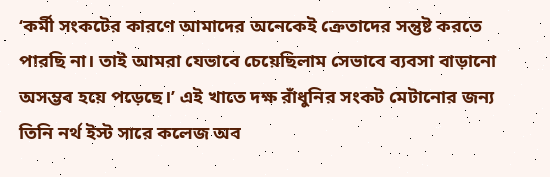‘কর্মী সংকটের কারণে আমাদের অনেকেই ক্রেতাদের সন্তুষ্ট করতে পারছি না। তাই আমরা যেভাবে চেয়েছিলাম সেভাবে ব্যবসা বাড়ানো অসম্ভব হয়ে পড়েছে।’ এই খাতে দক্ষ রাঁধুনির সংকট মেটানোর জন্য তিনি নর্থ ইস্ট সারে কলেজ অব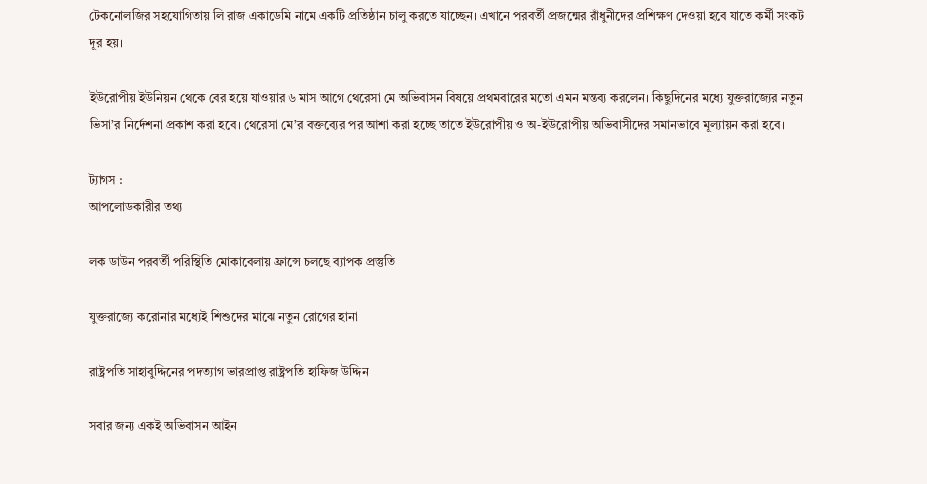টেকনোলজির সহযোগিতায় লি রাজ একাডেমি নামে একটি প্রতিষ্ঠান চালু করতে যাচ্ছেন। এখানে পরবর্তী প্রজন্মের রাঁধুনীদের প্রশিক্ষণ দেওয়া হবে যাতে কর্মী সংকট দূর হয়।

ইউরোপীয় ইউনিয়ন থেকে বের হয়ে যাওয়ার ৬ মাস আগে থেরেসা মে অভিবাসন বিষয়ে প্রথমবারের মতো এমন মন্তব্য করলেন। কিছুদিনের মধ্যে যুক্তরাজ্যের নতুন ভিসা’র নির্দেশনা প্রকাশ করা হবে। থেরেসা মে’র বক্তব্যের পর আশা করা হচ্ছে তাতে ইউরোপীয় ও অ-ইউরোপীয় অভিবাসীদের সমানভাবে মূল্যায়ন করা হবে।

ট্যাগস :
আপলোডকারীর তথ্য

লক ডাউন পরবর্তী পরিস্থিতি মোকাবেলায় ফ্রান্সে চলছে ব্যাপক প্রস্তুতি

যুক্তরাজ্যে করোনার মধ্যেই শিশুদের মাঝে নতুন রোগের হানা

রাষ্ট্রপতি সাহাবুদ্দিনের পদত্যাগ ভারপ্রাপ্ত রাষ্ট্রপতি হাফিজ উদ্দিন

সবার জন্য একই অভিবাসন আইন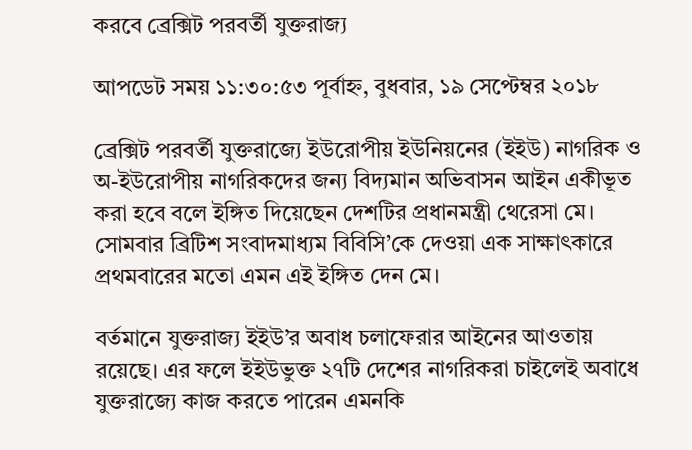করবে ব্রেক্সিট পরবর্তী যুক্তরাজ্য

আপডেট সময় ১১:৩০:৫৩ পূর্বাহ্ন, বুধবার, ১৯ সেপ্টেম্বর ২০১৮

ব্রেক্সিট পরবর্তী যুক্তরাজ্যে ইউরোপীয় ইউনিয়নের (ইইউ) নাগরিক ও অ-ইউরোপীয় নাগরিকদের জন্য বিদ্যমান অভিবাসন আইন একীভূত করা হবে বলে ইঙ্গিত দিয়েছেন দেশটির প্রধানমন্ত্রী থেরেসা মে। সোমবার ব্রিটিশ সংবাদমাধ্যম বিবিসি’কে দেওয়া এক সাক্ষাৎকারে প্রথমবারের মতো এমন এই ইঙ্গিত দেন মে।

বর্তমানে যুক্তরাজ্য ইইউ’র অবাধ চলাফেরার আইনের আওতায় রয়েছে। এর ফলে ইইউভুক্ত ২৭টি দেশের নাগরিকরা চাইলেই অবাধে যুক্তরাজ্যে কাজ করতে পারেন এমনকি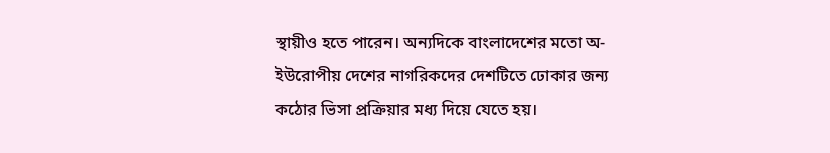স্থায়ীও হতে পারেন। অন্যদিকে বাংলাদেশের মতো অ-ইউরোপীয় দেশের নাগরিকদের দেশটিতে ঢোকার জন্য কঠোর ভিসা প্রক্রিয়ার মধ্য দিয়ে যেতে হয়।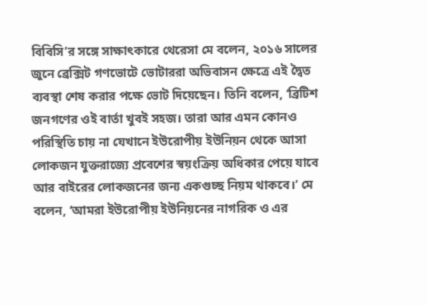বিবিসি’র সঙ্গে সাক্ষাৎকারে থেরেসা মে বলেন, ২০১৬ সালের জুনে ব্রেক্সিট গণভোটে ভোটাররা অভিবাসন ক্ষেত্রে এই দ্বৈত ব্যবস্থা শেষ করার পক্ষে ভোট দিয়েছেন। তিনি বলেন, ‘ব্রিটিশ জনগণের ওই বার্তা খুবই সহজ। তারা আর এমন কোনও পরিস্থিতি চায় না যেখানে ইউরোপীয় ইউনিয়ন থেকে আসা লোকজন যুক্তরাজ্যে প্রবেশের স্বয়ংক্রিয় অধিকার পেয়ে যাবে আর বাইরের লোকজনের জন্য একগুচ্ছ নিয়ম থাকবে।’ মে বলেন, ‘আমরা ইউরোপীয় ইউনিয়নের নাগরিক ও এর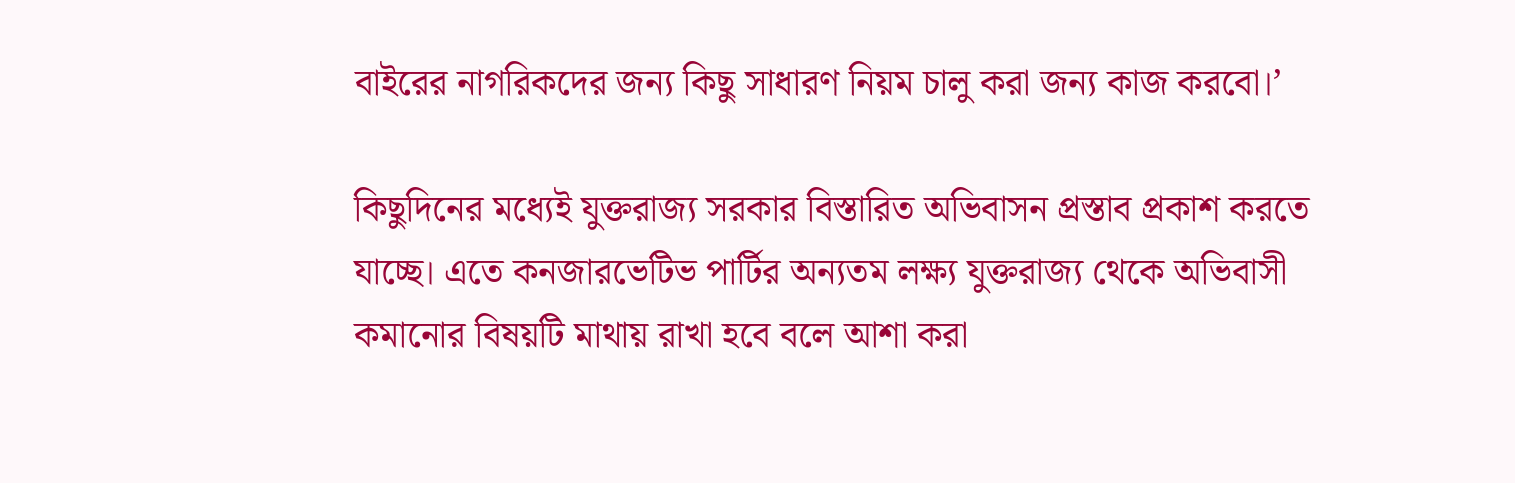বাইরের নাগরিকদের জন্য কিছু সাধারণ নিয়ম চালু করা জন্য কাজ করবো।’

কিছুদিনের মধ্যেই যুক্তরাজ্য সরকার বিস্তারিত অভিবাসন প্রস্তাব প্রকাশ করতে যাচ্ছে। এতে কনজারভেটিভ পার্টির অন্যতম লক্ষ্য যুক্তরাজ্য থেকে অভিবাসী কমানোর বিষয়টি মাথায় রাখা হবে বলে আশা করা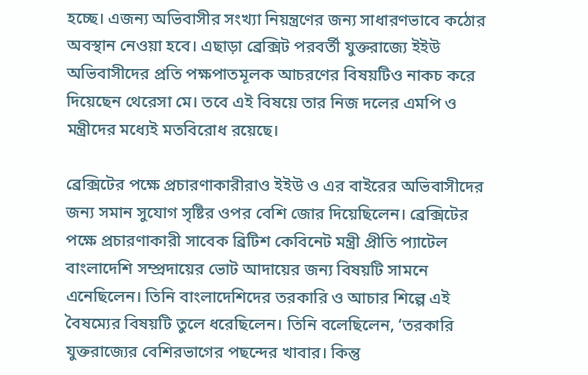হচ্ছে। এজন্য অভিবাসীর সংখ্যা নিয়ন্ত্রণের জন্য সাধারণভাবে কঠোর অবস্থান নেওয়া হবে। এছাড়া ব্রেক্সিট পরবর্তী যুক্তরাজ্যে ইইউ অভিবাসীদের প্রতি পক্ষপাতমূলক আচরণের বিষয়টিও নাকচ করে দিয়েছেন থেরেসা মে। তবে এই বিষয়ে তার নিজ দলের এমপি ও মন্ত্রীদের মধ্যেই মতবিরোধ রয়েছে।

ব্রেক্সিটের পক্ষে প্রচারণাকারীরাও ইইউ ও এর বাইরের অভিবাসীদের জন্য সমান সুযোগ সৃষ্টির ওপর বেশি জোর দিয়েছিলেন। ব্রেক্সিটের পক্ষে প্রচারণাকারী সাবেক ব্রিটিশ কেবিনেট মন্ত্রী প্রীতি প্যাটেল বাংলাদেশি সম্প্রদায়ের ভোট আদায়ের জন্য বিষয়টি সামনে এনেছিলেন। তিনি বাংলাদেশিদের তরকারি ও আচার শিল্পে এই বৈষম্যের বিষয়টি তুলে ধরেছিলেন। তিনি বলেছিলেন, ‘তরকারি যুক্তরাজ্যের বেশিরভাগের পছন্দের খাবার। কিন্তু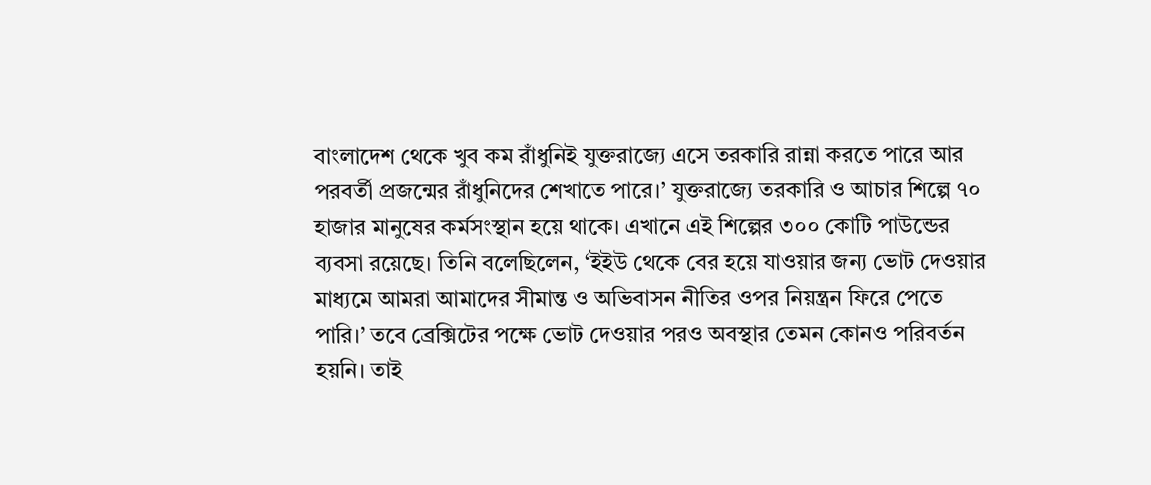বাংলাদেশ থেকে খুব কম রাঁধুনিই যুক্তরাজ্যে এসে তরকারি রান্না করতে পারে আর পরবর্তী প্রজন্মের রাঁধুনিদের শেখাতে পারে।’ যুক্তরাজ্যে তরকারি ও আচার শিল্পে ৭০ হাজার মানুষের কর্মসংস্থান হয়ে থাকে। এখানে এই শিল্পের ৩০০ কোটি পাউন্ডের ব্যবসা রয়েছে। তিনি বলেছিলেন, ‘ইইউ থেকে বের হয়ে যাওয়ার জন্য ভোট দেওয়ার মাধ্যমে আমরা আমাদের সীমান্ত ও অভিবাসন নীতির ওপর নিয়ন্ত্রন ফিরে পেতে পারি।’ তবে ব্রেক্সিটের পক্ষে ভোট দেওয়ার পরও অবস্থার তেমন কোনও পরিবর্তন হয়নি। তাই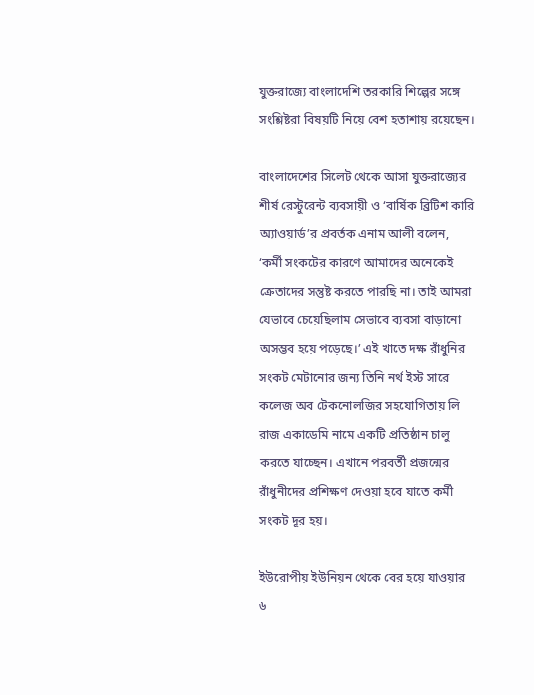যুক্তরাজ্যে বাংলাদেশি তরকারি শিল্পের সঙ্গে সংশ্লিষ্টরা বিষয়টি নিয়ে বেশ হতাশায় রয়েছেন।

বাংলাদেশের সিলেট থেকে আসা যুক্তরাজ্যের শীর্ষ রেস্টুরেন্ট ব্যবসায়ী ও ‘বার্ষিক ব্রিটিশ কারি অ্যাওয়ার্ড’র প্রবর্তক এনাম আলী বলেন, ‘কর্মী সংকটের কারণে আমাদের অনেকেই ক্রেতাদের সন্তুষ্ট করতে পারছি না। তাই আমরা যেভাবে চেয়েছিলাম সেভাবে ব্যবসা বাড়ানো অসম্ভব হয়ে পড়েছে।’ এই খাতে দক্ষ রাঁধুনির সংকট মেটানোর জন্য তিনি নর্থ ইস্ট সারে কলেজ অব টেকনোলজির সহযোগিতায় লি রাজ একাডেমি নামে একটি প্রতিষ্ঠান চালু করতে যাচ্ছেন। এখানে পরবর্তী প্রজন্মের রাঁধুনীদের প্রশিক্ষণ দেওয়া হবে যাতে কর্মী সংকট দূর হয়।

ইউরোপীয় ইউনিয়ন থেকে বের হয়ে যাওয়ার ৬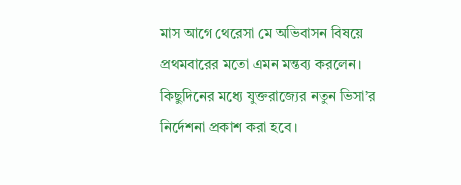মাস আগে থেরেসা মে অভিবাসন বিষয়ে প্রথমবারের মতো এমন মন্তব্য করলেন। কিছুদিনের মধ্যে যুক্তরাজ্যের নতুন ভিসা’র নির্দেশনা প্রকাশ করা হবে।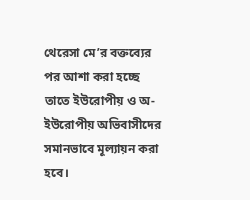থেরেসা মে’র বক্তব্যের পর আশা করা হচ্ছে তাতে ইউরোপীয় ও অ-ইউরোপীয় অভিবাসীদের সমানভাবে মূল্যায়ন করা হবে।